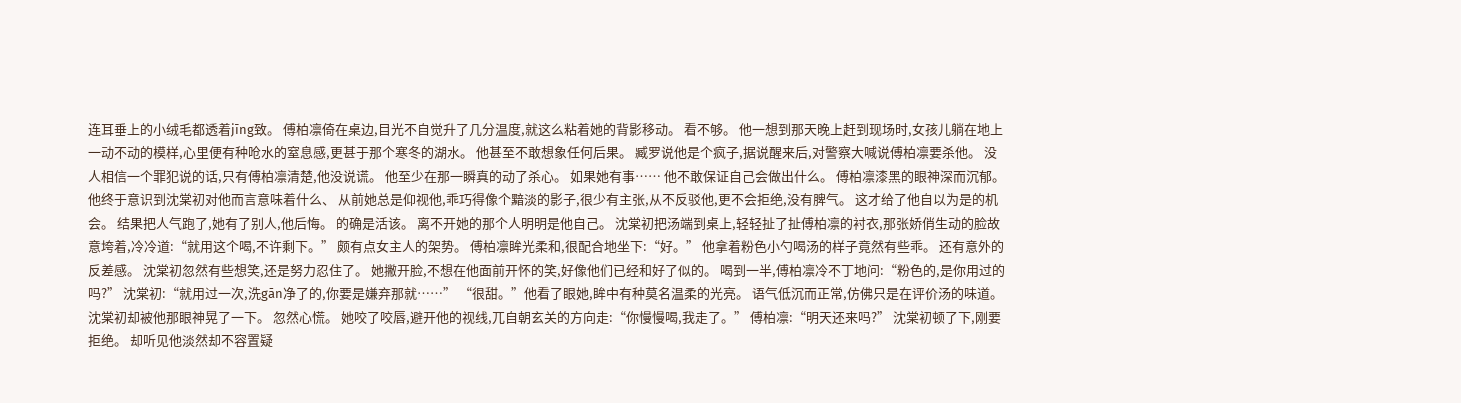连耳垂上的小绒毛都透着jīng致。 傅柏凛倚在桌边,目光不自觉升了几分温度,就这么粘着她的背影移动。 看不够。 他一想到那天晚上赶到现场时,女孩儿躺在地上一动不动的模样,心里便有种呛水的窒息感,更甚于那个寒冬的湖水。 他甚至不敢想象任何后果。 臧罗说他是个疯子,据说醒来后,对警察大喊说傅柏凛要杀他。 没人相信一个罪犯说的话,只有傅柏凛清楚,他没说谎。 他至少在那一瞬真的动了杀心。 如果她有事…… 他不敢保证自己会做出什么。 傅柏凛漆黑的眼神深而沉郁。 他终于意识到沈棠初对他而言意味着什么、 从前她总是仰视他,乖巧得像个黯淡的影子,很少有主张,从不反驳他,更不会拒绝,没有脾气。 这才给了他自以为是的机会。 结果把人气跑了,她有了别人,他后悔。 的确是活该。 离不开她的那个人明明是他自己。 沈棠初把汤端到桌上,轻轻扯了扯傅柏凛的衬衣,那张娇俏生动的脸故意垮着,冷冷道:“就用这个喝,不许剩下。” 颇有点女主人的架势。 傅柏凛眸光柔和,很配合地坐下:“好。” 他拿着粉色小勺喝汤的样子竟然有些乖。 还有意外的反差感。 沈棠初忽然有些想笑,还是努力忍住了。 她撇开脸,不想在他面前开怀的笑,好像他们已经和好了似的。 喝到一半,傅柏凛冷不丁地问:“粉色的,是你用过的吗?” 沈棠初:“就用过一次,洗gān净了的,你要是嫌弃那就……” “很甜。”他看了眼她,眸中有种莫名温柔的光亮。 语气低沉而正常,仿佛只是在评价汤的味道。 沈棠初却被他那眼神晃了一下。 忽然心慌。 她咬了咬唇,避开他的视线,兀自朝玄关的方向走:“你慢慢喝,我走了。” 傅柏凛:“明天还来吗?” 沈棠初顿了下,刚要拒绝。 却听见他淡然却不容置疑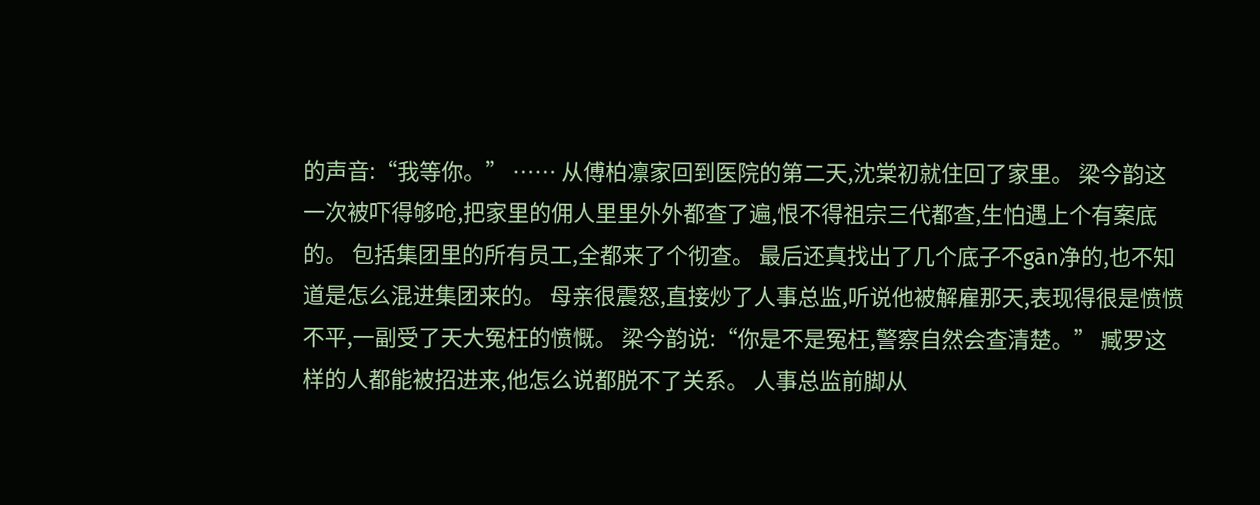的声音:“我等你。” …… 从傅柏凛家回到医院的第二天,沈棠初就住回了家里。 梁今韵这一次被吓得够呛,把家里的佣人里里外外都查了遍,恨不得祖宗三代都查,生怕遇上个有案底的。 包括集团里的所有员工,全都来了个彻查。 最后还真找出了几个底子不gān净的,也不知道是怎么混进集团来的。 母亲很震怒,直接炒了人事总监,听说他被解雇那天,表现得很是愤愤不平,一副受了天大冤枉的愤慨。 梁今韵说:“你是不是冤枉,警察自然会查清楚。” 臧罗这样的人都能被招进来,他怎么说都脱不了关系。 人事总监前脚从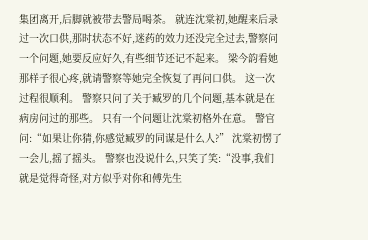集团离开,后脚就被带去警局喝茶。 就连沈棠初,她醒来后录过一次口供,那时状态不好,迷药的效力还没完全过去,警察问一个问题,她要反应好久,有些细节还记不起来。 梁今韵看她那样子很心疼,就请警察等她完全恢复了再问口供。 这一次过程很顺利。 警察只问了关于臧罗的几个问题,基本就是在病房问过的那些。 只有一个问题让沈棠初格外在意。 警官问:“如果让你猜,你感觉臧罗的同谋是什么人?” 沈棠初愣了一会儿,摇了摇头。 警察也没说什么,只笑了笑:“没事,我们就是觉得奇怪,对方似乎对你和傅先生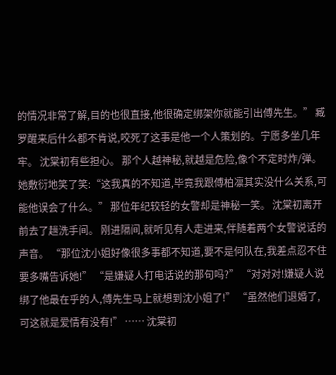的情况非常了解,目的也很直接,他很确定绑架你就能引出傅先生。” 臧罗醒来后什么都不肯说,咬死了这事是他一个人策划的。宁愿多坐几年牢。 沈棠初有些担心。 那个人越神秘,就越是危险,像个不定时炸/弹。 她敷衍地笑了笑:“这我真的不知道,毕竟我跟傅柏凛其实没什么关系,可能他误会了什么。” 那位年纪较轻的女警却是神秘一笑。 沈棠初离开前去了趟洗手间。 刚进隔间,就听见有人走进来,伴随着两个女警说话的声音。 “那位沈小姐好像很多事都不知道,要不是何队在,我差点忍不住要多嘴告诉她!” “是嫌疑人打电话说的那句吗?” “对对对!嫌疑人说绑了他最在乎的人,傅先生马上就想到沈小姐了!” “虽然他们退婚了,可这就是爱情有没有!” …… 沈棠初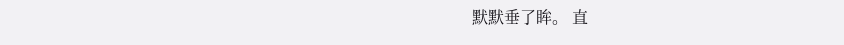默默垂了眸。 直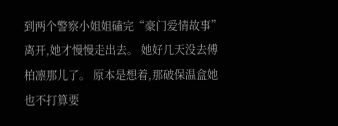到两个警察小姐姐磕完“豪门爱情故事”离开,她才慢慢走出去。 她好几天没去傅柏凛那儿了。 原本是想着,那破保温盒她也不打算要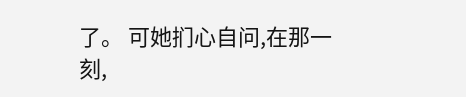了。 可她扪心自问,在那一刻,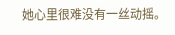她心里很难没有一丝动摇。